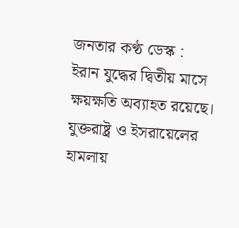জনতার কণ্ঠ ডেস্ক :
ইরান যুদ্ধের দ্বিতীয় মাসে ক্ষয়ক্ষতি অব্যাহত রয়েছে। যুক্তরাষ্ট্র ও ইসরায়েলের হামলায়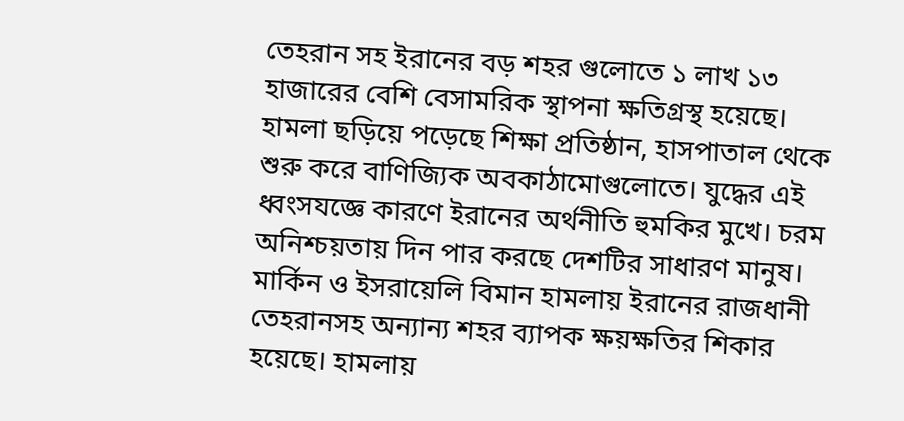তেহরান সহ ইরানের বড় শহর গুলোতে ১ লাখ ১৩ হাজারের বেশি বেসামরিক স্থাপনা ক্ষতিগ্রস্থ হয়েছে। হামলা ছড়িয়ে পড়েছে শিক্ষা প্রতিষ্ঠান, হাসপাতাল থেকে শুরু করে বাণিজ্যিক অবকাঠামোগুলোতে। যুদ্ধের এই ধ্বংসযজ্ঞে কারণে ইরানের অর্থনীতি হুমকির মুখে। চরম অনিশ্চয়তায় দিন পার করছে দেশটির সাধারণ মানুষ।
মার্কিন ও ইসরায়েলি বিমান হামলায় ইরানের রাজধানী তেহরানসহ অন্যান্য শহর ব্যাপক ক্ষয়ক্ষতির শিকার হয়েছে। হামলায়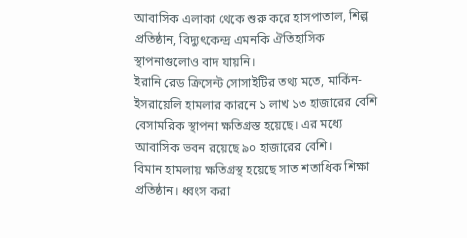আবাসিক এলাকা থেকে শুরু করে হাসপাতাল, শিল্প প্রতিষ্ঠান, বিদ্যুৎকেন্দ্র এমনকি ঐতিহাসিক স্থাপনাগুলোও বাদ যায়নি।
ইরানি রেড ক্রিসেন্ট সোসাইটির তথ্য মতে, মার্কিন-ইসরায়েলি হামলার কারনে ১ লাখ ১৩ হাজারের বেশি বেসামরিক স্থাপনা ক্ষতিগ্রস্ত হয়েছে। এর মধ্যে আবাসিক ভবন রয়েছে ৯০ হাজারের বেশি।
বিমান হামলায় ক্ষতিগ্রস্থ হয়েছে সাত শতাধিক শিক্ষা প্রতিষ্ঠান। ধ্বংস করা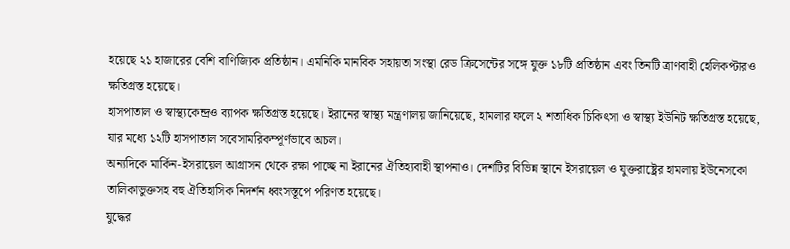হয়েছে ২১ হাজারের বেশি বাণিজ্যিক প্রতিষ্ঠান। এমনিকি মানবিক সহায়তা সংস্থা রেড ক্রিসেন্টের সঙ্গে যুক্ত ১৮টি প্রতিষ্ঠান এবং তিনটি ত্রাণবাহী হেলিকপ্টারও ক্ষতিগ্রস্ত হয়েছে।
হাসপাতাল ও স্বাস্থ্যকেন্দ্রও ব্যাপক ক্ষতিগ্রস্ত হয়েছে। ইরানের স্বাস্থ্য মন্ত্রণালয় জানিয়েছে, হামলার ফলে ২ শতাধিক চিকিৎসা ও স্বাস্থ্য ইউনিট ক্ষতিগ্রস্ত হয়েছে, যার মধ্যে ১২টি হাসপাতাল সবেসামরিকম্পূর্ণভাবে অচল।
অন্যদিকে মার্কিন-ইসরায়েল আগ্রাসন থেকে রক্ষা পাচ্ছে না ইরানের ঐতিহ্যবাহী স্থাপনাও। দেশটির বিভিন্ন স্থানে ইসরায়েল ও যুক্তরাষ্ট্রের হামলায় ইউনেসকো তালিকাভুক্তসহ বহু ঐতিহাসিক নিদর্শন ধ্বংসস্তূপে পরিণত হয়েছে।
যুদ্ধের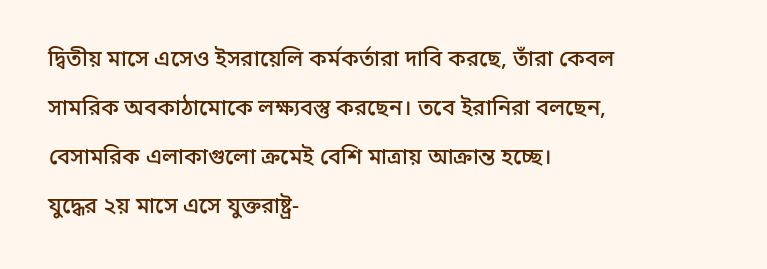দ্বিতীয় মাসে এসেও ইসরায়েলি কর্মকর্তারা দাবি করছে, তাঁরা কেবল সামরিক অবকাঠামোকে লক্ষ্যবস্তু করছেন। তবে ইরানিরা বলছেন, বেসামরিক এলাকাগুলো ক্রমেই বেশি মাত্রায় আক্রান্ত হচ্ছে।
যুদ্ধের ২য় মাসে এসে যুক্তরাষ্ট্র-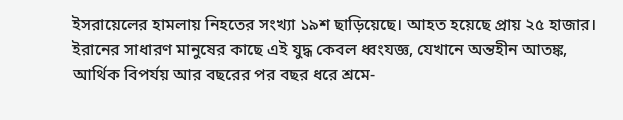ইসরায়েলের হামলায় নিহতের সংখ্যা ১৯শ ছাড়িয়েছে। আহত হয়েছে প্রায় ২৫ হাজার। ইরানের সাধারণ মানুষের কাছে এই যুদ্ধ কেবল ধ্বংযজ্ঞ, যেখানে অন্তহীন আতঙ্ক, আর্থিক বিপর্যয় আর বছরের পর বছর ধরে শ্রমে-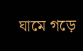ঘামে গড়ে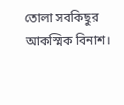তোলা সবকিছুর আকস্মিক বিনাশ।